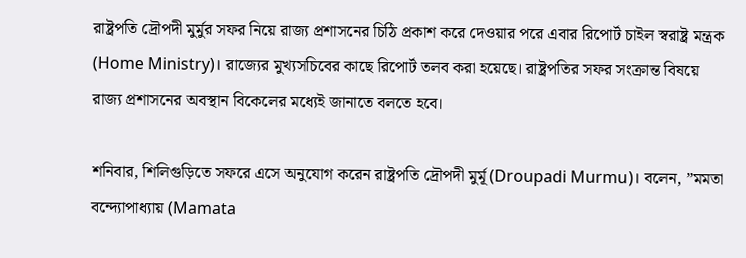রাষ্ট্রপতি দ্রৌপদী মুর্মুর সফর নিয়ে রাজ্য প্রশাসনের চিঠি প্রকাশ করে দেওয়ার পরে এবার রিপোর্ট চাইল স্বরাষ্ট্র মন্ত্রক (Home Ministry)। রাজ্যের মুখ্যসচিবের কাছে রিপোর্ট তলব করা হয়েছে। রাষ্ট্রপতির সফর সংক্রান্ত বিষয়ে রাজ্য প্রশাসনের অবস্থান বিকেলের মধ্যেই জানাতে বলতে হবে।

শনিবার, শিলিগুড়িতে সফরে এসে অনুযোগ করেন রাষ্ট্রপতি দ্রৌপদী মুর্মূ (Droupadi Murmu)। বলেন, ”মমতা বন্দ্যোপাধ্যায় (Mamata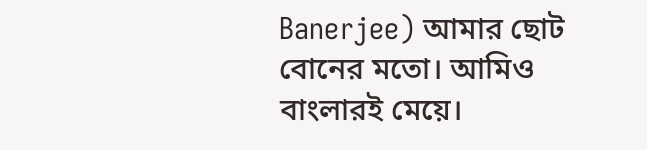Banerjee) আমার ছোট বোনের মতো। আমিও বাংলারই মেয়ে।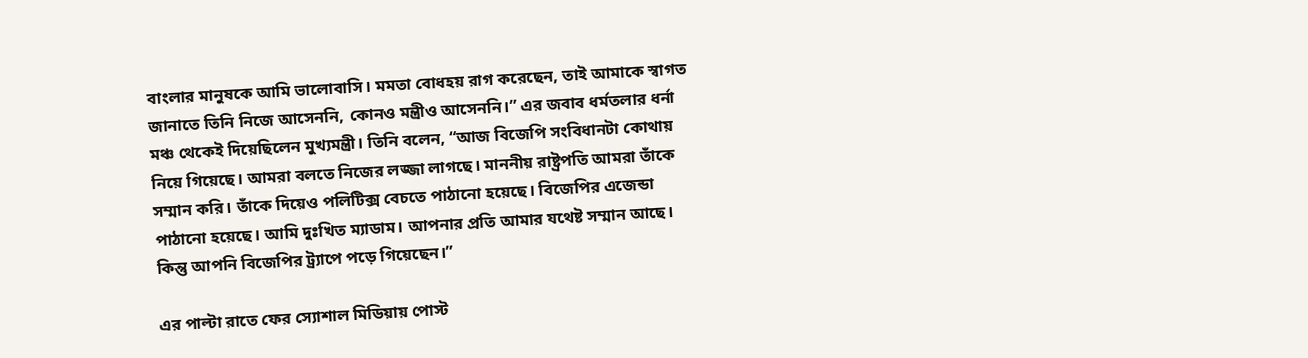বাংলার মানুষকে আমি ভালোবাসি। মমতা বোধহয় রাগ করেছেন, তাই আমাকে স্বাগত জানাতে তিনি নিজে আসেননি, কোনও মন্ত্রীও আসেননি।” এর জবাব ধর্মতলার ধর্না মঞ্চ থেকেই দিয়েছিলেন মুখ্যমন্ত্রী। তিনি বলেন, “আজ বিজেপি সংবিধানটা কোথায় নিয়ে গিয়েছে। আমরা বলতে নিজের লজ্জা লাগছে। মাননীয় রাষ্ট্রপতি আমরা তাঁকে সম্মান করি। তাঁকে দিয়েও পলিটিক্স বেচতে পাঠানো হয়েছে। বিজেপির এজেন্ডা পাঠানো হয়েছে। আমি দুঃখিত ম্যাডাম। আপনার প্রতি আমার যথেষ্ট সম্মান আছে। কিন্তু আপনি বিজেপির ট্র্যাপে পড়ে গিয়েছেন।”

এর পাল্টা রাতে ফের স্যোশাল মিডিয়ায় পোস্ট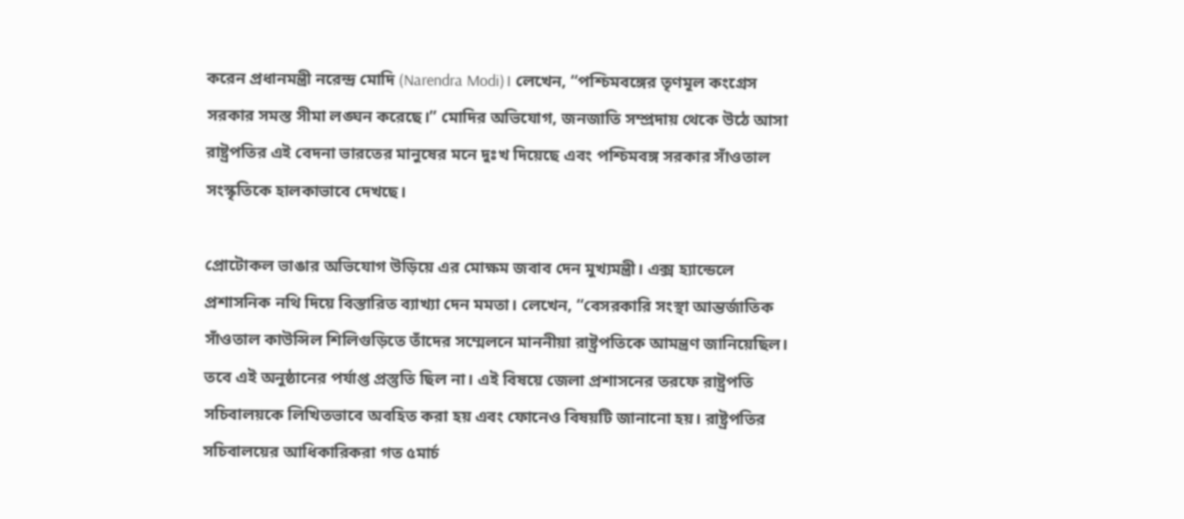করেন প্রধানমন্ত্রী নরেন্দ্র মোদি (Narendra Modi)। লেখেন, “পশ্চিমবঙ্গের তৃণমূল কংগ্রেস সরকার সমস্ত সীমা লঙ্ঘন করেছে।” মোদির অভিযোগ, জনজাতি সম্প্রদায় থেকে উঠে আসা রাষ্ট্রপতির এই বেদনা ভারতের মানুষের মনে দুঃখ দিয়েছে এবং পশ্চিমবঙ্গ সরকার সাঁওতাল সংস্কৃতিকে হালকাভাবে দেখছে।

প্রোটোকল ভাঙার অভিযোগ উড়িয়ে এর মোক্ষম জবাব দেন মুখ্যমন্ত্রী। এক্স হ্যান্ডেলে প্রশাসনিক নথি দিয়ে বিস্তারিত ব্যাখ্যা দেন মমতা। লেখেন, “বেসরকারি সংস্থা আন্তর্জাতিক সাঁওতাল কাউন্সিল শিলিগুড়িতে তাঁদের সম্মেলনে মাননীয়া রাষ্ট্রপতিকে আমন্ত্রণ জানিয়েছিল। তবে এই অনুষ্ঠানের পর্যাপ্ত প্রস্তুতি ছিল না। এই বিষয়ে জেলা প্রশাসনের তরফে রাষ্ট্রপতি সচিবালয়কে লিখিতভাবে অবহিত করা হয় এবং ফোনেও বিষয়টি জানানো হয়। রাষ্ট্রপতির সচিবালয়ের আধিকারিকরা গত ৫মার্চ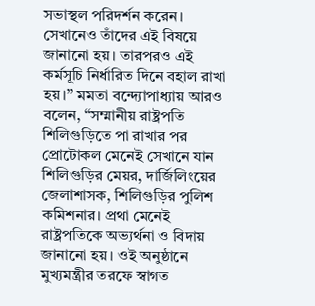সভাস্থল পরিদর্শন করেন। সেখানেও তাঁদের এই বিষয়ে জানানো হয়। তারপরও এই কর্মসূচি নির্ধারিত দিনে বহাল রাখা হয়।” মমতা বন্দ্যোপাধ্যায় আরও বলেন, “সম্মানীয় রাষ্ট্রপতি শিলিগুড়িতে পা রাখার পর প্রোটোকল মেনেই সেখানে যান শিলিগুড়ির মেয়র, দার্জিলিংয়ের জেলাশাসক, শিলিগুড়ির পুলিশ কমিশনার। প্রথা মেনেই রাষ্ট্রপতিকে অভ্যর্থনা ও বিদায় জানানো হয়। ওই অনুষ্ঠানে মুখ্যমন্ত্রীর তরফে স্বাগত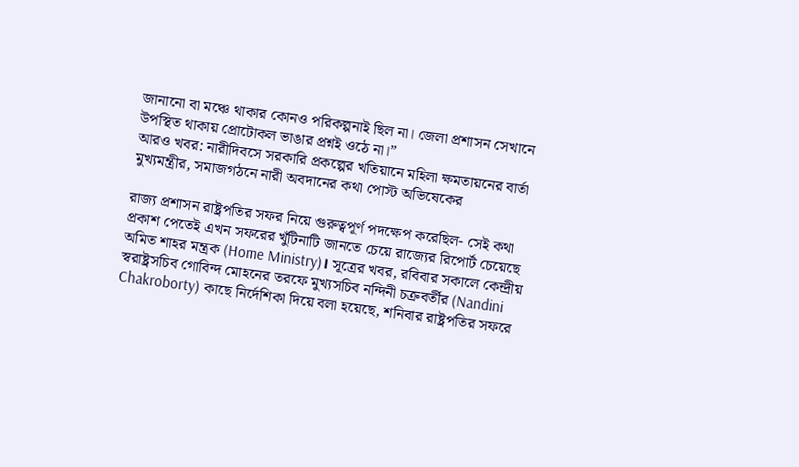জানানো বা মঞ্চে থাকার কোনও পরিকল্পনাই ছিল না। জেলা প্রশাসন সেখানে উপস্থিত থাকায় প্রোটোকল ভাঙার প্রশ্নই ওঠে না।”
আরও খবর: নারীদিবসে সরকারি প্রকল্পের খতিয়ানে মহিলা ক্ষমতায়নের বার্তা মুখ্যমন্ত্রীর, সমাজগঠনে নারী অবদানের কথা পোস্ট অভিষেকের

রাজ্য প্রশাসন রাষ্ট্রপতির সফর নিয়ে গুরুত্বপূর্ণ পদক্ষেপ করেছিল- সেই কথা প্রকাশ পেতেই এখন সফরের খুঁটিনাটি জানতে চেয়ে রাজ্যের রিপোর্ট চেয়েছে অমিত শাহর মন্ত্রক (Home Ministry)। সূত্রের খবর, রবিবার সকালে কেন্দ্রীয় স্বরাষ্ট্রসচিব গোবিন্দ মোহনের তরফে মুখ্যসচিব নন্দিনী চক্রবর্তীর (Nandini Chakroborty) কাছে নির্দেশিকা দিয়ে বলা হয়েছে, শনিবার রাষ্ট্রপতির সফরে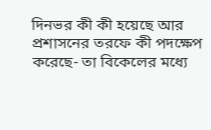দিনভর কী কী হয়েছে আর প্রশাসনের তরফে কী পদক্ষেপ করেছে- তা বিকেলের মধ্যে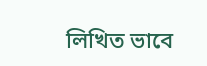লিখিত ভাবে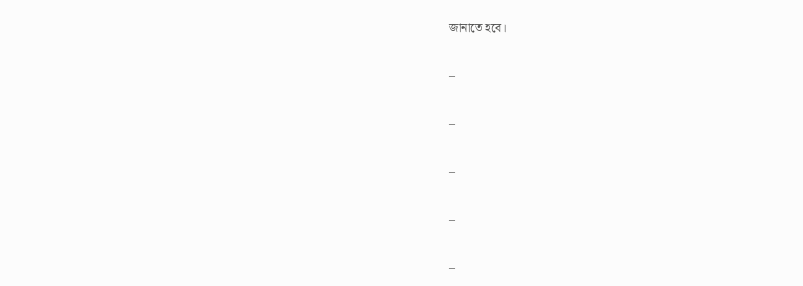জানাতে হবে।

–

–

–

–

–